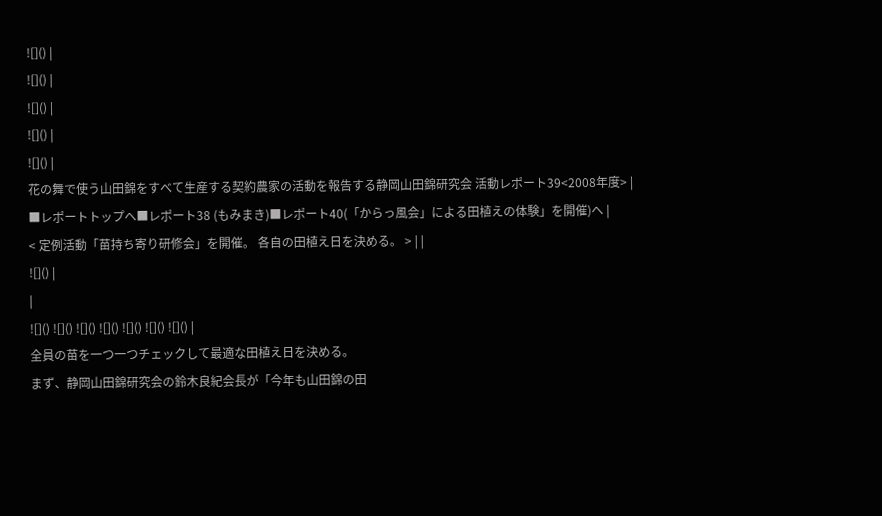![]() |
![]() |
![]() |
![]() |
![]() |
花の舞で使う山田錦をすべて生産する契約農家の活動を報告する静岡山田錦研究会 活動レポート39<2008年度> |
■レポートトップへ■レポート38 (もみまき)■レポート40(「からっ風会」による田植えの体験」を開催)へ |
< 定例活動「苗持ち寄り研修会」を開催。 各自の田植え日を決める。 > | |
![]() |
|
![]() ![]() ![]() ![]() ![]() ![]() ![]() |
全員の苗を一つ一つチェックして最適な田植え日を決める。
まず、静岡山田錦研究会の鈴木良紀会長が「今年も山田錦の田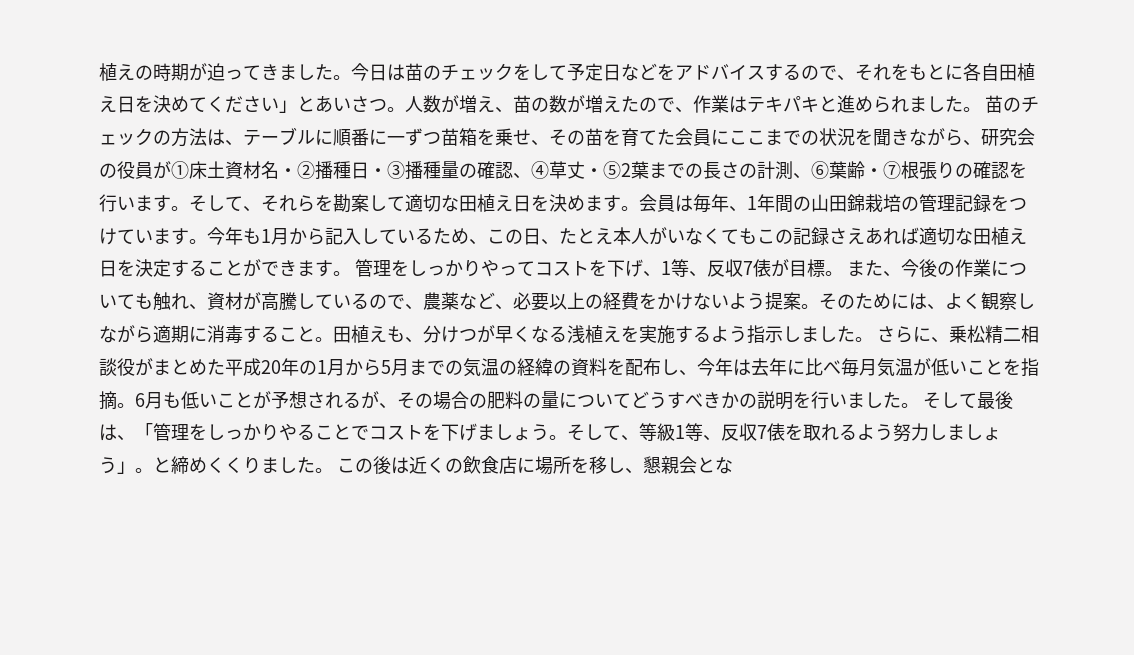植えの時期が迫ってきました。今日は苗のチェックをして予定日などをアドバイスするので、それをもとに各自田植え日を決めてください」とあいさつ。人数が増え、苗の数が増えたので、作業はテキパキと進められました。 苗のチェックの方法は、テーブルに順番に一ずつ苗箱を乗せ、その苗を育てた会員にここまでの状況を聞きながら、研究会の役員が①床土資材名・②播種日・③播種量の確認、④草丈・⑤2葉までの長さの計測、⑥葉齢・⑦根張りの確認を行います。そして、それらを勘案して適切な田植え日を決めます。会員は毎年、1年間の山田錦栽培の管理記録をつけています。今年も1月から記入しているため、この日、たとえ本人がいなくてもこの記録さえあれば適切な田植え日を決定することができます。 管理をしっかりやってコストを下げ、1等、反収7俵が目標。 また、今後の作業についても触れ、資材が高騰しているので、農薬など、必要以上の経費をかけないよう提案。そのためには、よく観察しながら適期に消毒すること。田植えも、分けつが早くなる浅植えを実施するよう指示しました。 さらに、乗松精二相談役がまとめた平成20年の1月から5月までの気温の経緯の資料を配布し、今年は去年に比べ毎月気温が低いことを指摘。6月も低いことが予想されるが、その場合の肥料の量についてどうすべきかの説明を行いました。 そして最後は、「管理をしっかりやることでコストを下げましょう。そして、等級1等、反収7俵を取れるよう努力しましょう」。と締めくくりました。 この後は近くの飲食店に場所を移し、懇親会とな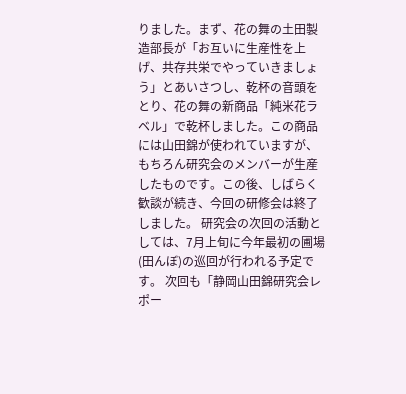りました。まず、花の舞の土田製造部長が「お互いに生産性を上げ、共存共栄でやっていきましょう」とあいさつし、乾杯の音頭をとり、花の舞の新商品「純米花ラベル」で乾杯しました。この商品には山田錦が使われていますが、もちろん研究会のメンバーが生産したものです。この後、しばらく歓談が続き、今回の研修会は終了しました。 研究会の次回の活動としては、7月上旬に今年最初の圃場(田んぼ)の巡回が行われる予定です。 次回も「静岡山田錦研究会レポー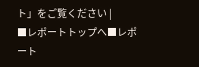ト」をご覧ください |
■レポートトップへ■レポート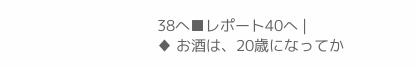38へ■レポート40へ |
♦ お酒は、20歳になってか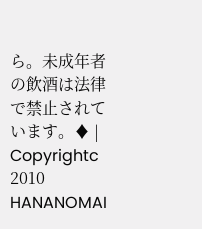ら。未成年者の飲酒は法律で禁止されています。♦ |
Copyrightc 2010 HANANOMAI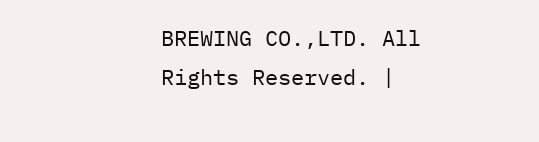BREWING CO.,LTD. All Rights Reserved. |